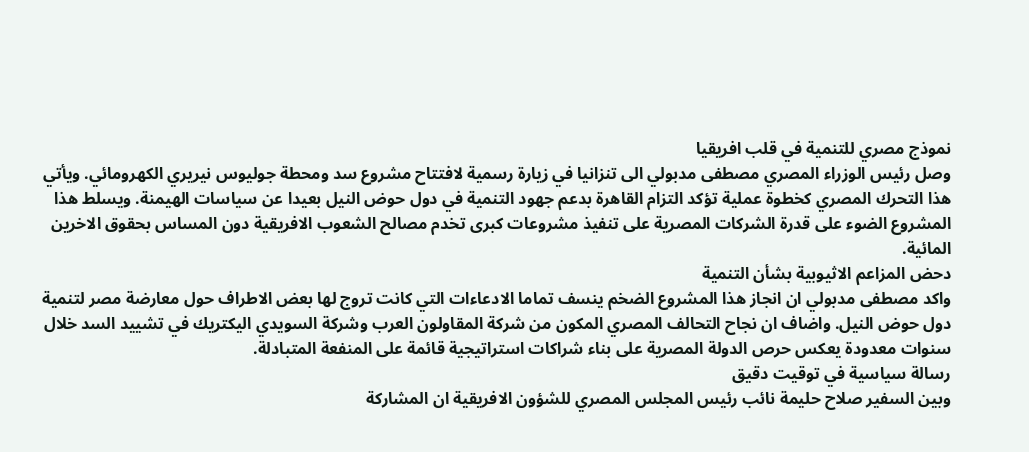نموذج مصري للتنمية في قلب افريقيا
وصل رئيس الوزراء المصري مصطفى مدبولي الى تنزانيا في زيارة رسمية لافتتاح مشروع سد ومحطة جوليوس نيريري الكهرومائي. ويأتي هذا التحرك المصري كخطوة عملية تؤكد التزام القاهرة بدعم جهود التنمية في دول حوض النيل بعيدا عن سياسات الهيمنة. ويسلط هذا المشروع الضوء على قدرة الشركات المصرية على تنفيذ مشروعات كبرى تخدم مصالح الشعوب الافريقية دون المساس بحقوق الاخرين المائية.
دحض المزاعم الاثيوبية بشأن التنمية
واكد مصطفى مدبولي ان انجاز هذا المشروع الضخم ينسف تماما الادعاءات التي كانت تروج لها بعض الاطراف حول معارضة مصر لتنمية دول حوض النيل. واضاف ان نجاح التحالف المصري المكون من شركة المقاولون العرب وشركة السويدي اليكتريك في تشييد السد خلال سنوات معدودة يعكس حرص الدولة المصرية على بناء شراكات استراتيجية قائمة على المنفعة المتبادلة.
رسالة سياسية في توقيت دقيق
وبين السفير صلاح حليمة نائب رئيس المجلس المصري للشؤون الافريقية ان المشاركة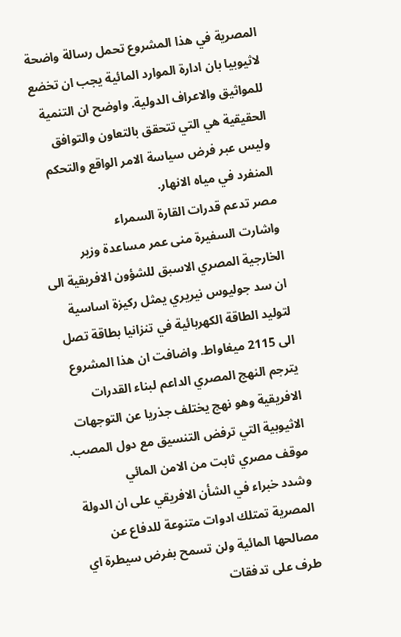المصرية في هذا المشروع تحمل رسالة واضحة لاثيوبيا بان ادارة الموارد المائية يجب ان تخضع للمواثيق والاعراف الدولية. واوضح ان التنمية الحقيقية هي التي تتحقق بالتعاون والتوافق وليس عبر فرض سياسة الامر الواقع والتحكم المنفرد في مياه الانهار.
مصر تدعم قدرات القارة السمراء
واشارت السفيرة منى عمر مساعدة وزير الخارجية المصري الاسبق للشؤون الافريقية الى ان سد جوليوس نيريري يمثل ركيزة اساسية لتوليد الطاقة الكهربائية في تنزانيا بطاقة تصل الى 2115 ميغاواط. واضافت ان هذا المشروع يترجم النهج المصري الداعم لبناء القدرات الافريقية وهو نهج يختلف جذريا عن التوجهات الاثيوبية التي ترفض التنسيق مع دول المصب.
موقف مصري ثابت من الامن المائي
وشدد خبراء في الشأن الافريقي على ان الدولة المصرية تمتلك ادوات متنوعة للدفاع عن مصالحها المائية ولن تسمح بفرض سيطرة اي طرف على تدفقات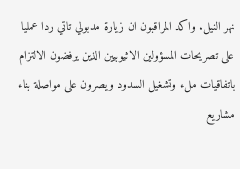نهر النيل. واكد المراقبون ان زيارة مدبولي تاتي ردا عمليا على تصريحات المسؤولين الاثيوبيين الذين يرفضون الالتزام باتفاقيات ملء وتشغيل السدود ويصرون على مواصلة بناء مشاريع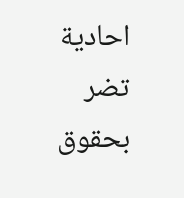احادية تضر بحقوق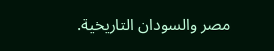مصر والسودان التاريخية.